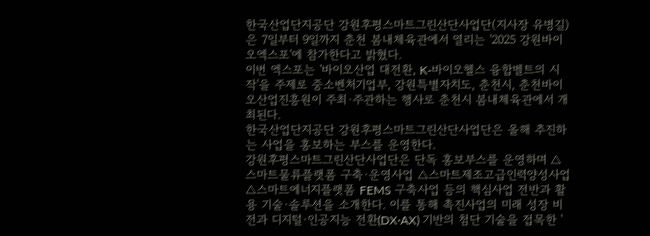한국산업단지공단 강원후평스마트그린산단사업단(지사장 유병길)은 7일부터 9일까지 춘천 봄내체육관에서 열리는 '2025 강원바이오엑스포'에 참가한다고 밝혔다.
이번 엑스포는 '바이오산업 대전환, K-바이오헬스 융합벨트의 시작'을 주제로 중소벤처기업부, 강원특별자치도, 춘천시, 춘천바이오산업진흥원이 주최·주관하는 행사로 춘천시 봄내체육관에서 개최된다.
한국산업단지공단 강원후평스마트그린산단사업단은 올해 추진하는 사업을 홍보하는 부스를 운영한다.
강원후평스마트그린산단사업단은 단독 홍보부스를 운영하며 △스마트물류플랫폼 구축·운영사업 △스마트제조고급인력양성사업 △스마트에너지플랫폼 FEMS 구축사업 등의 핵심사업 전반과 활용 기술·솔루션을 소개한다. 이를 통해 촉진사업의 미래 성장 비전과 디지털·인공지능 전환(DX·AX) 기반의 첨단 기술을 접목한 '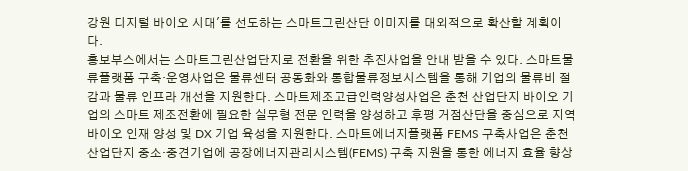강원 디지털 바이오 시대'를 선도하는 스마트그린산단 이미지를 대외적으로 확산할 계획이다.
홍보부스에서는 스마트그린산업단지로 전환을 위한 추진사업을 안내 받을 수 있다. 스마트물류플랫폼 구축·운영사업은 물류센터 공동화와 통합물류정보시스템을 통해 기업의 물류비 절감과 물류 인프라 개선을 지원한다. 스마트제조고급인력양성사업은 춘천 산업단지 바이오 기업의 스마트 제조전환에 필요한 실무형 전문 인력을 양성하고 후평 거점산단을 중심으로 지역 바이오 인재 양성 및 DX 기업 육성을 지원한다. 스마트에너지플랫폼 FEMS 구축사업은 춘천 산업단지 중소·중견기업에 공장에너지관리시스템(FEMS) 구축 지원을 통한 에너지 효율 향상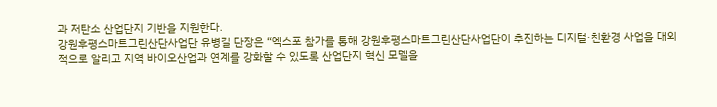과 저탄소 산업단지 기반을 지원한다.
강원후평스마트그린산단사업단 유병길 단장은 “엑스포 참가를 통해 강원후평스마트그린산단사업단이 추진하는 디지털·친환경 사업을 대외적으로 알리고 지역 바이오산업과 연계를 강화할 수 있도록 산업단지 혁신 모델을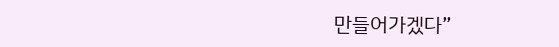만들어가겠다”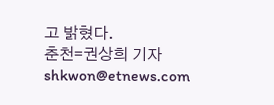고 밝혔다.
춘천=권상희 기자 shkwon@etnews.com